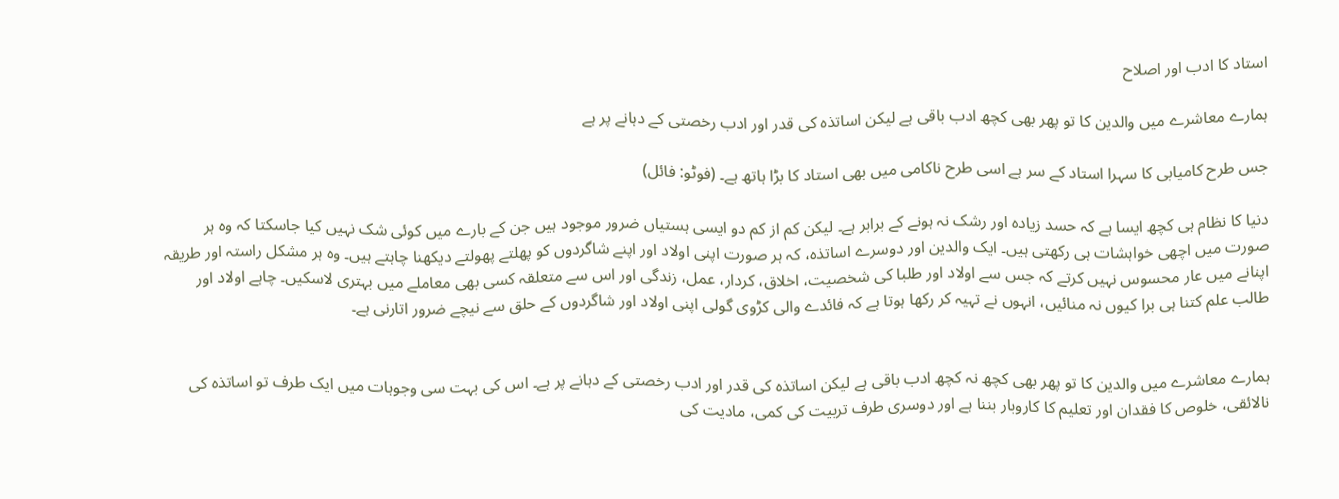استاد کا ادب اور اصلاح

ہمارے معاشرے میں والدین کا تو پھر بھی کچھ ادب باقی ہے لیکن اساتذہ کی قدر اور ادب رخصتی کے دہانے پر ہے

جس طرح کامیابی کا سہرا استاد کے سر ہے اسی طرح ناکامی میں بھی استاد کا بڑا ہاتھ ہے۔ (فوٹو: فائل)

دنیا کا نظام ہی کچھ ایسا ہے کہ حسد زیادہ اور رشک نہ ہونے کے برابر ہے۔ لیکن کم از کم دو ایسی ہستیاں ضرور موجود ہیں جن کے بارے میں کوئی شک نہیں کیا جاسکتا کہ وہ ہر صورت میں اچھی خواہشات ہی رکھتی ہیں۔ ایک والدین اور دوسرے اساتذه، کہ ہر صورت اپنی اولاد اور اپنے شاگردوں کو پھلتے پھولتے دیکھنا چاہتے ہیں۔ وہ ہر مشکل راستہ اور طریقہ اپنانے میں عار محسوس نہیں کرتے کہ جس سے اولاد اور طلبا کی شخصیت، اخلاق، کردار، عمل، زندگی اور اس سے متعلقہ کسی بھی معاملے میں بہتری لاسکیں۔ چاہے اولاد اور طالب علم کتنا ہی برا کیوں نہ منائیں، انہوں نے تہیہ کر رکھا ہوتا ہے کہ فائدے والی کڑوی گولی اپنی اولاد اور شاگردوں کے حلق سے نیچے ضرور اتارنی ہے۔


ہمارے معاشرے میں والدین کا تو پھر بھی کچھ نہ کچھ ادب باقی ہے لیکن اساتذہ کی قدر اور ادب رخصتی کے دہانے پر ہے۔ اس کی بہت سی وجوہات میں ایک طرف تو اساتذہ کی نالائقی، خلوص کا فقدان اور تعلیم کا کاروبار بننا ہے اور دوسری طرف تربیت کی کمی، مادیت کی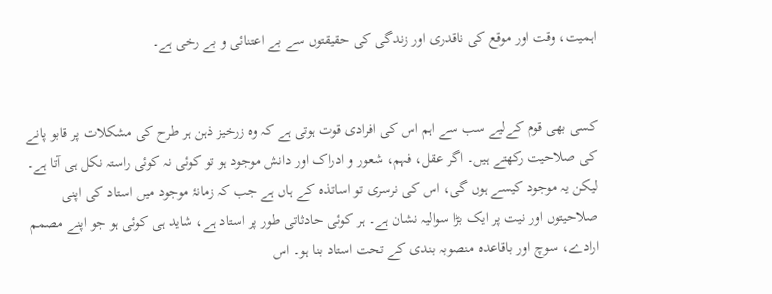اہمیت، وقت اور موقع کی ناقدری اور زندگی کی حقیقتوں سے بے اعتنائی و بے رخی ہے۔


کسی بھی قوم کےلیے سب سے اہم اس کی افرادی قوت ہوتی ہے کہ وہ زرخیز ذہن ہر طرح کی مشکلات پر قابو پانے کی صلاحیت رکھتے ہیں۔ اگر عقل، فہم، شعور و ادراک اور دانش موجود ہو تو کوئی نہ کوئی راستہ نکل ہی آتا ہے۔ لیکن یہ موجود کیسے ہوں گی، اس کی نرسری تو اساتذہ کے ہاں ہے جب کہ زمانۂ موجود میں استاد کی اپنی صلاحیتوں اور نیت پر ایک بڑا سوالیہ نشان ہے۔ ہر کوئی حادثاتی طور پر استاد ہے، شاید ہی کوئی ہو جو اپنے مصمم ارادے، سوچ اور باقاعدہ منصوبہ بندی کے تحت استاد بنا ہو۔ اس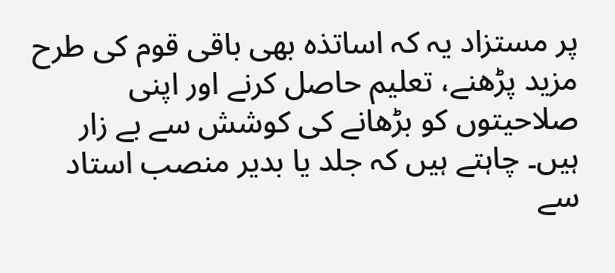پر مستزاد یہ کہ اساتذہ بھی باقی قوم کی طرح مزید پڑھنے، تعلیم حاصل کرنے اور اپنی صلاحیتوں کو بڑھانے کی کوشش سے بے زار ہیں۔ چاہتے ہیں کہ جلد یا بدیر منصب استاد سے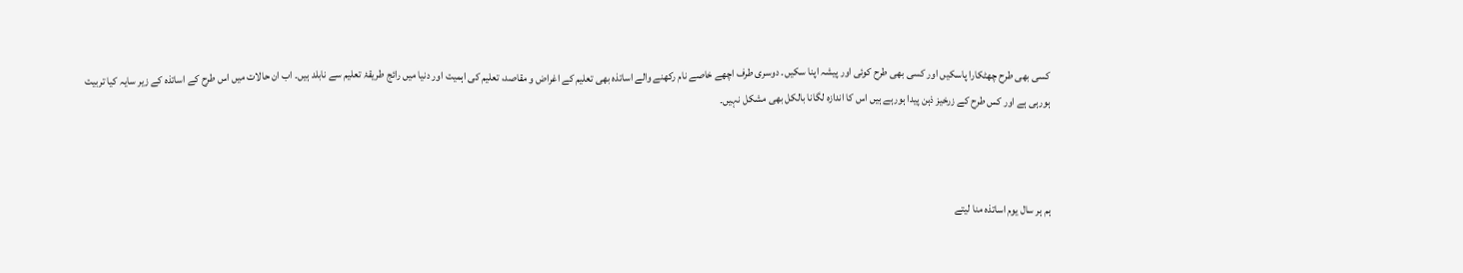کسی بھی طرح چھٹکارا پاسکیں اور کسی بھی طرح کوئی اور پیشہ اپنا سکیں۔ دوسری طرف اچھے خاصے نام رکھنے والے اساتذہ بھی تعلیم کے اغراض و مقاصد، تعلیم کی اہمیت اور دنیا میں رائج طریقۂ تعلیم سے نابلد ہیں۔ اب ان حالات میں اس طرح کے اساتذہ کے زیر سایہ کیا تربیت ہورہی ہے اور کس طرح کے زرخیز ذہن پیدا ہورہے ہیں اس کا اندازہ لگانا بالکل بھی مشکل نہیں۔



ہم ہر سال یوم اساتذہ منا لیتے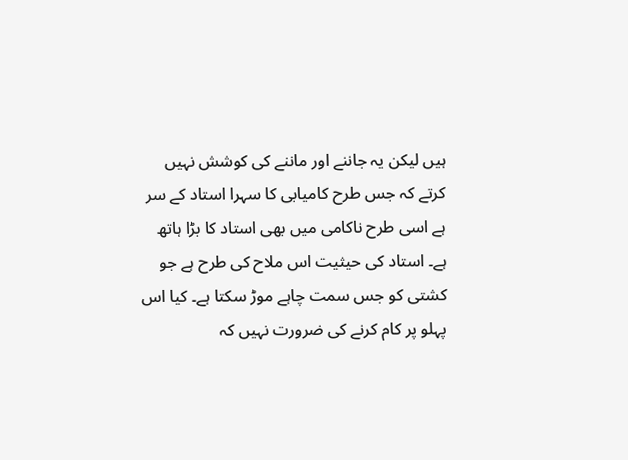ہیں لیکن یہ جاننے اور ماننے کی کوشش نہیں کرتے کہ جس طرح کامیابی کا سہرا استاد کے سر ہے اسی طرح ناکامی میں بھی استاد کا بڑا ہاتھ ہے۔ استاد کی حیثیت اس ملاح کی طرح ہے جو کشتی کو جس سمت چاہے موڑ سکتا ہے۔ کیا اس پہلو پر کام کرنے کی ضرورت نہیں کہ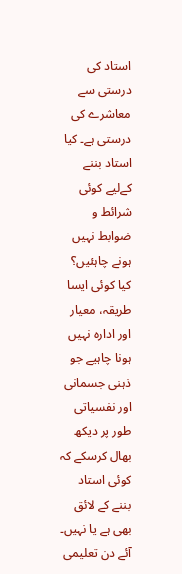استاد کی درستی سے معاشرے کی درستی ہے۔ کیا استاد بننے کےلیے کوئی شرائط و ضوابط نہیں ہونے چاہئیں؟ کیا کوئی ایسا طریقہ، معیار اور ادارہ نہیں ہونا چاہیے جو ذہنی جسمانی اور نفسیاتی طور پر دیکھ بھال کرسکے کہ کوئی استاد بننے کے لائق بھی ہے یا نہیں۔ آئے دن تعلیمی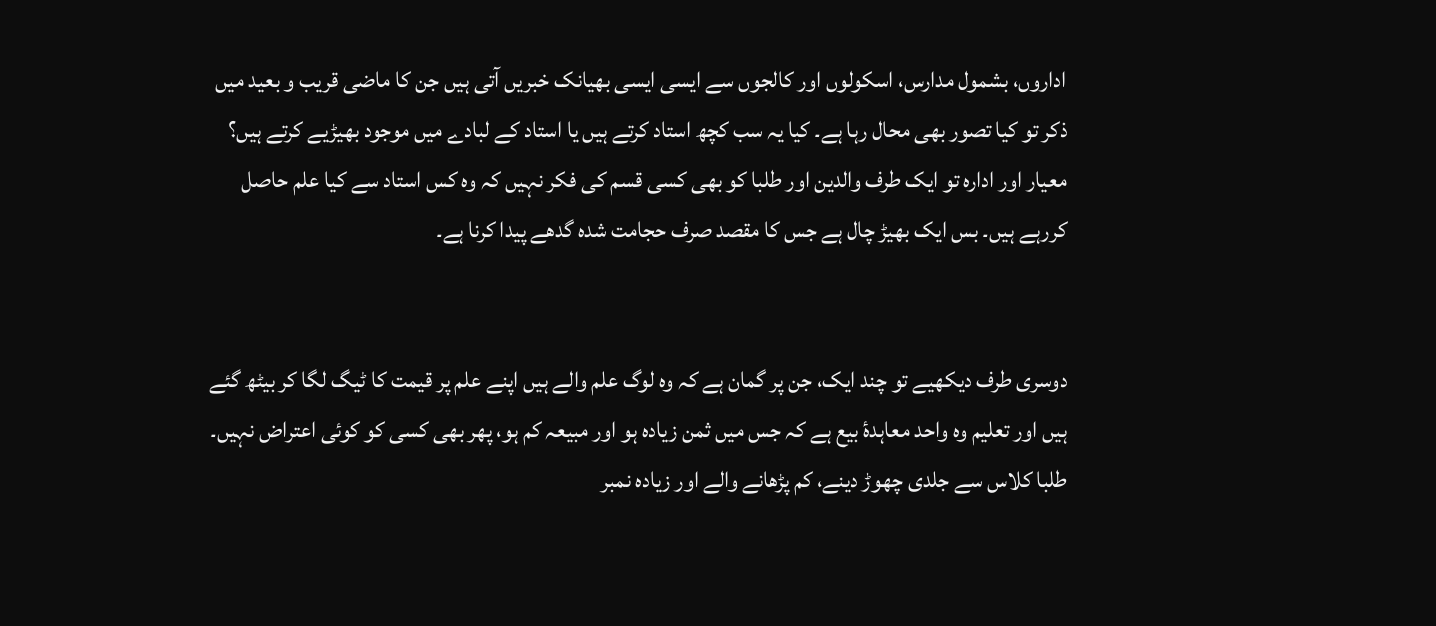اداروں، بشمول مدارس، اسکولوں اور کالجوں سے ایسی ایسی بھیانک خبریں آتی ہیں جن کا ماضی قریب و بعید میں ذکر تو کیا تصور بھی محال رہا ہے۔ کیا یہ سب کچھ استاد کرتے ہیں یا استاد کے لبادے میں موجود بھیڑیے کرتے ہیں؟ معیار اور ادارہ تو ایک طرف والدین اور طلبا کو بھی کسی قسم کی فکر نہیں کہ وہ کس استاد سے کیا علم حاصل کررہے ہیں۔ بس ایک بھیڑ چال ہے جس کا مقصد صرف حجامت شدہ گدھے پیدا کرنا ہے۔


دوسری طرف دیکھیے تو چند ایک، جن پر گمان ہے کہ وہ لوگ علم والے ہیں اپنے علم پر قیمت کا ٹیگ لگا کر بیٹھ گئے ہیں اور تعلیم وہ واحد معاہدۂ بیع ہے کہ جس میں ثمن زیادہ ہو اور مبیعہ کم ہو، پھر بھی کسی کو کوئی اعتراض نہیں۔ طلبا کلاس سے جلدی چھوڑ دینے، کم پڑھانے والے اور زیادہ نمبر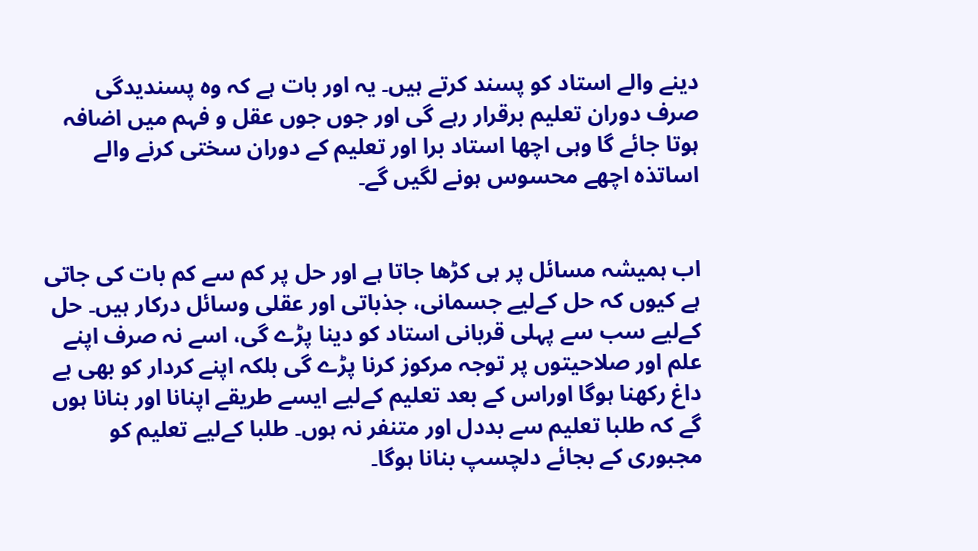دینے والے استاد کو پسند کرتے ہیں۔ یہ اور بات ہے کہ وہ پسندیدگی صرف دوران تعلیم برقرار رہے گی اور جوں جوں عقل و فہم میں اضافہ ہوتا جائے گا وہی اچھا استاد برا اور تعلیم کے دوران سختی کرنے والے اساتذہ اچھے محسوس ہونے لگیں گے۔


اب ہمیشہ مسائل پر ہی کڑھا جاتا ہے اور حل پر کم سے کم بات کی جاتی ہے کیوں کہ حل کےلیے جسمانی، جذباتی اور عقلی وسائل درکار ہیں۔ حل کےلیے سب سے پہلی قربانی استاد کو دینا پڑے گی، اسے نہ صرف اپنے علم اور صلاحیتوں پر توجہ مرکوز کرنا پڑے گی بلکہ اپنے کردار کو بھی بے داغ رکھنا ہوگا اوراس کے بعد تعلیم کےلیے ایسے طریقے اپنانا اور بنانا ہوں گے کہ طلبا تعلیم سے بددل اور متنفر نہ ہوں۔ طلبا کےلیے تعلیم کو مجبوری کے بجائے دلچسپ بنانا ہوگا۔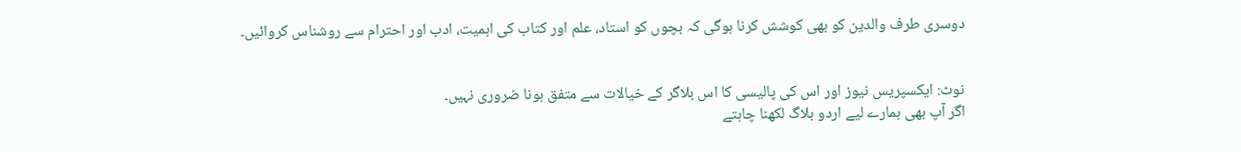دوسری طرف والدین کو بھی کوشش کرنا ہوگی کہ بچوں کو استاد، علم اور کتاب کی اہمیت، ادب اور احترام سے روشناس کروائیں۔


نوٹ: ایکسپریس نیوز اور اس کی پالیسی کا اس بلاگر کے خیالات سے متفق ہونا ضروری نہیں۔
اگر آپ بھی ہمارے لیے اردو بلاگ لکھنا چاہتے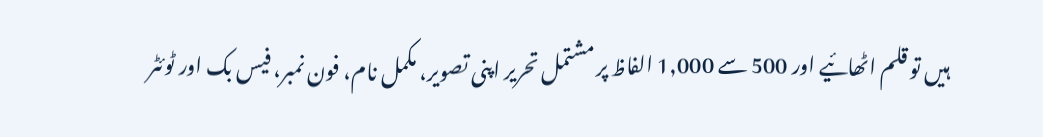ہیں تو قلم اٹھائیے اور 500 سے 1,000 الفاظ پر مشتمل تحریر اپنی تصویر، مکمل نام، فون نمبر، فیس بک اور ٹوئٹر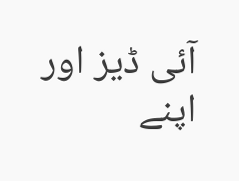آئی ڈیز اور اپنے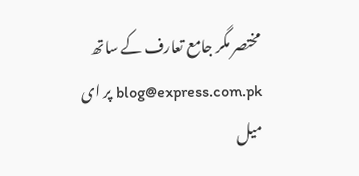مختصر مگر جامع تعارف کے ساتھ blog@express.com.pk پر ای میل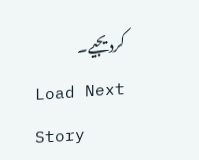کردیجیے۔
Load Next Story